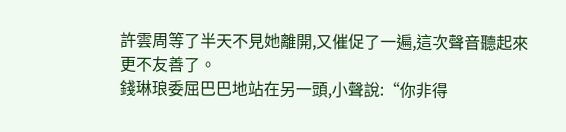許雲周等了半天不見她離開,又催促了一遍,這次聲音聽起來更不友善了。
錢琳琅委屈巴巴地站在另一頭,小聲說:“你非得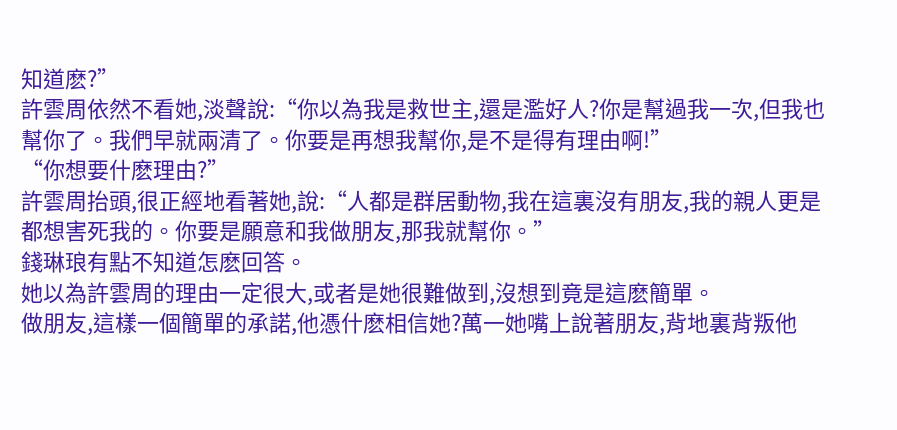知道麽?”
許雲周依然不看她,淡聲說:“你以為我是救世主,還是濫好人?你是幫過我一次,但我也幫你了。我們早就兩清了。你要是再想我幫你,是不是得有理由啊!”
“你想要什麽理由?”
許雲周抬頭,很正經地看著她,說:“人都是群居動物,我在這裏沒有朋友,我的親人更是都想害死我的。你要是願意和我做朋友,那我就幫你。”
錢琳琅有點不知道怎麽回答。
她以為許雲周的理由一定很大,或者是她很難做到,沒想到竟是這麽簡單。
做朋友,這樣一個簡單的承諾,他憑什麽相信她?萬一她嘴上說著朋友,背地裏背叛他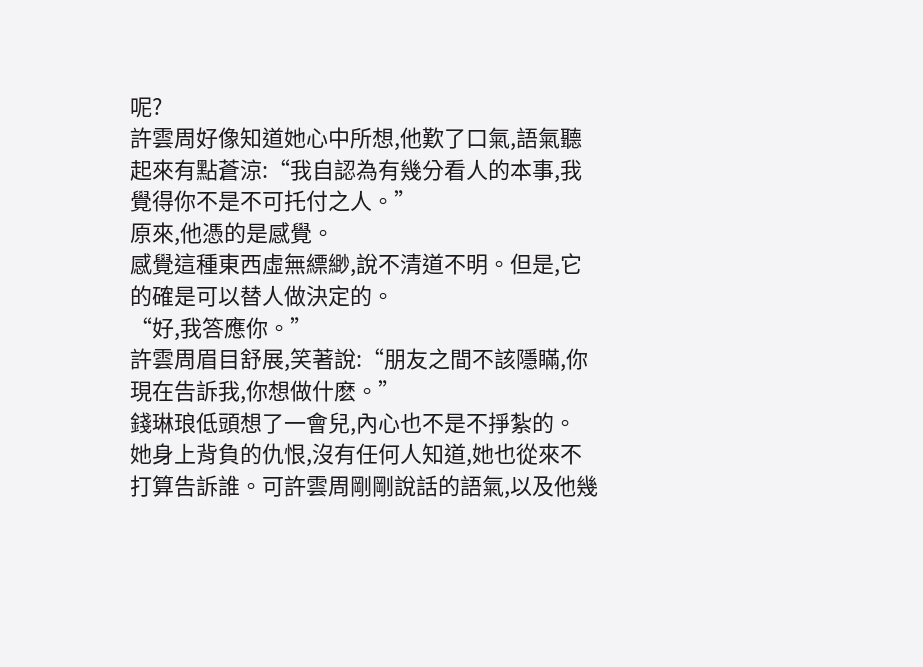呢?
許雲周好像知道她心中所想,他歎了口氣,語氣聽起來有點蒼涼:“我自認為有幾分看人的本事,我覺得你不是不可托付之人。”
原來,他憑的是感覺。
感覺這種東西虛無縹緲,說不清道不明。但是,它的確是可以替人做決定的。
“好,我答應你。”
許雲周眉目舒展,笑著說:“朋友之間不該隱瞞,你現在告訴我,你想做什麽。”
錢琳琅低頭想了一會兒,內心也不是不掙紮的。
她身上背負的仇恨,沒有任何人知道,她也從來不打算告訴誰。可許雲周剛剛說話的語氣,以及他幾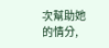次幫助她的情分,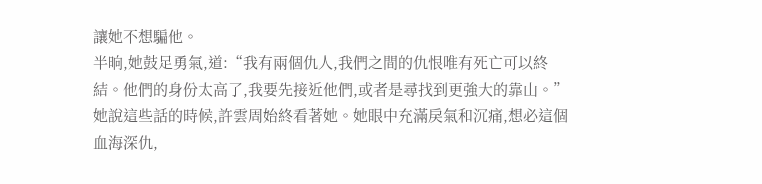讓她不想騙他。
半晌,她鼓足勇氣,道:“我有兩個仇人,我們之間的仇恨唯有死亡可以終結。他們的身份太高了,我要先接近他們,或者是尋找到更強大的靠山。”
她說這些話的時候,許雲周始終看著她。她眼中充滿戾氣和沉痛,想必這個血海深仇,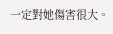一定對她傷害很大。